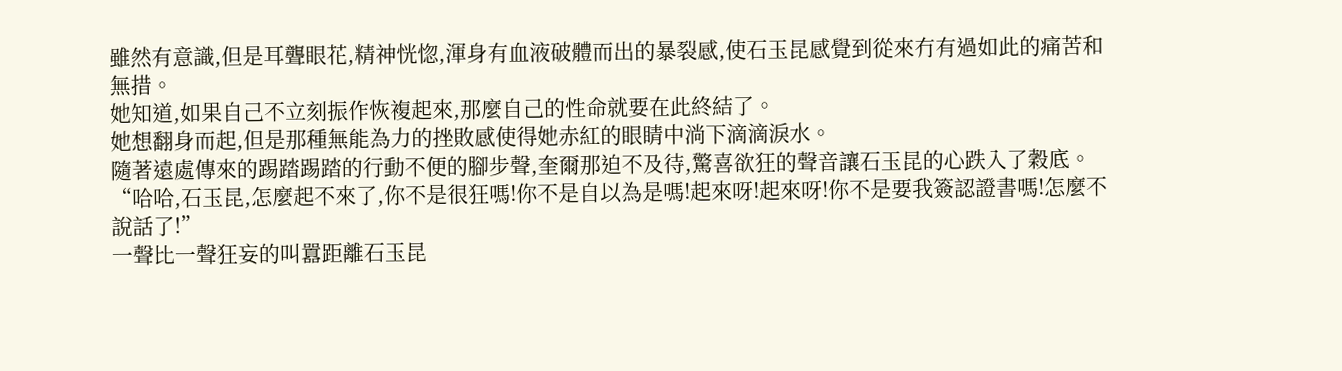雖然有意識,但是耳聾眼花,精神恍惚,渾身有血液破體而出的暴裂感,使石玉昆感覺到從來冇有過如此的痛苦和無措。
她知道,如果自己不立刻振作恢複起來,那麼自己的性命就要在此終結了。
她想翻身而起,但是那種無能為力的挫敗感使得她赤紅的眼睛中淌下滴滴淚水。
隨著遠處傳來的踢踏踢踏的行動不便的腳步聲,奎爾那迫不及待,驚喜欲狂的聲音讓石玉昆的心跌入了穀底。
“哈哈,石玉昆,怎麼起不來了,你不是很狂嗎!你不是自以為是嗎!起來呀!起來呀!你不是要我簽認證書嗎!怎麼不說話了!”
一聲比一聲狂妄的叫囂距離石玉昆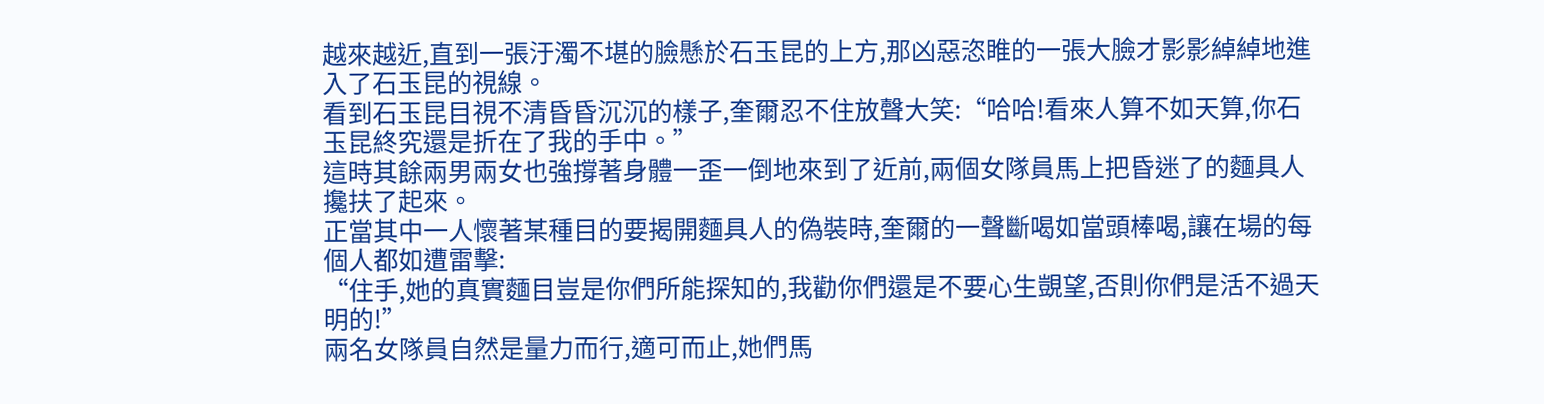越來越近,直到一張汙濁不堪的臉懸於石玉昆的上方,那凶惡恣睢的一張大臉才影影綽綽地進入了石玉昆的視線。
看到石玉昆目視不清昏昏沉沉的樣子,奎爾忍不住放聲大笑:“哈哈!看來人算不如天算,你石玉昆終究還是折在了我的手中。”
這時其餘兩男兩女也強撐著身體一歪一倒地來到了近前,兩個女隊員馬上把昏迷了的麵具人攙扶了起來。
正當其中一人懷著某種目的要揭開麵具人的偽裝時,奎爾的一聲斷喝如當頭棒喝,讓在場的每個人都如遭雷擊:
“住手,她的真實麵目豈是你們所能探知的,我勸你們還是不要心生覬望,否則你們是活不過天明的!”
兩名女隊員自然是量力而行,適可而止,她們馬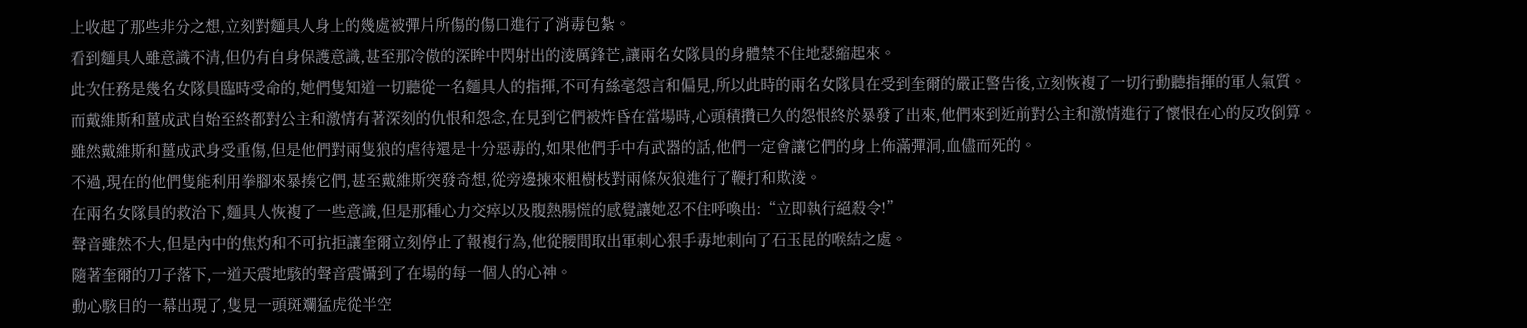上收起了那些非分之想,立刻對麵具人身上的幾處被彈片所傷的傷口進行了消毒包紮。
看到麵具人雖意識不清,但仍有自身保護意識,甚至那冷傲的深眸中閃射出的淩厲鋒芒,讓兩名女隊員的身體禁不住地瑟縮起來。
此次任務是幾名女隊員臨時受命的,她們隻知道一切聽從一名麵具人的指揮,不可有絲毫怨言和偏見,所以此時的兩名女隊員在受到奎爾的嚴正警告後,立刻恢複了一切行動聽指揮的軍人氣質。
而戴維斯和薑成武自始至終都對公主和激情有著深刻的仇恨和怨念,在見到它們被炸昏在當場時,心頭積攢已久的怨恨終於暴發了出來,他們來到近前對公主和激情進行了懷恨在心的反攻倒算。
雖然戴維斯和薑成武身受重傷,但是他們對兩隻狼的虐待還是十分惡毒的,如果他們手中有武器的話,他們一定會讓它們的身上佈滿彈洞,血儘而死的。
不過,現在的他們隻能利用拳腳來暴揍它們,甚至戴維斯突發奇想,從旁邊揀來粗樹枝對兩條灰狼進行了鞭打和欺淩。
在兩名女隊員的救治下,麵具人恢複了一些意識,但是那種心力交瘁以及腹熱腸慌的感覺讓她忍不住呼喚出:“立即執行絕殺令!”
聲音雖然不大,但是內中的焦灼和不可抗拒讓奎爾立刻停止了報複行為,他從腰間取出軍刺心狠手毒地刺向了石玉昆的喉結之處。
隨著奎爾的刀子落下,一道天震地駭的聲音震懾到了在場的每一個人的心神。
動心駭目的一幕出現了,隻見一頭斑斕猛虎從半空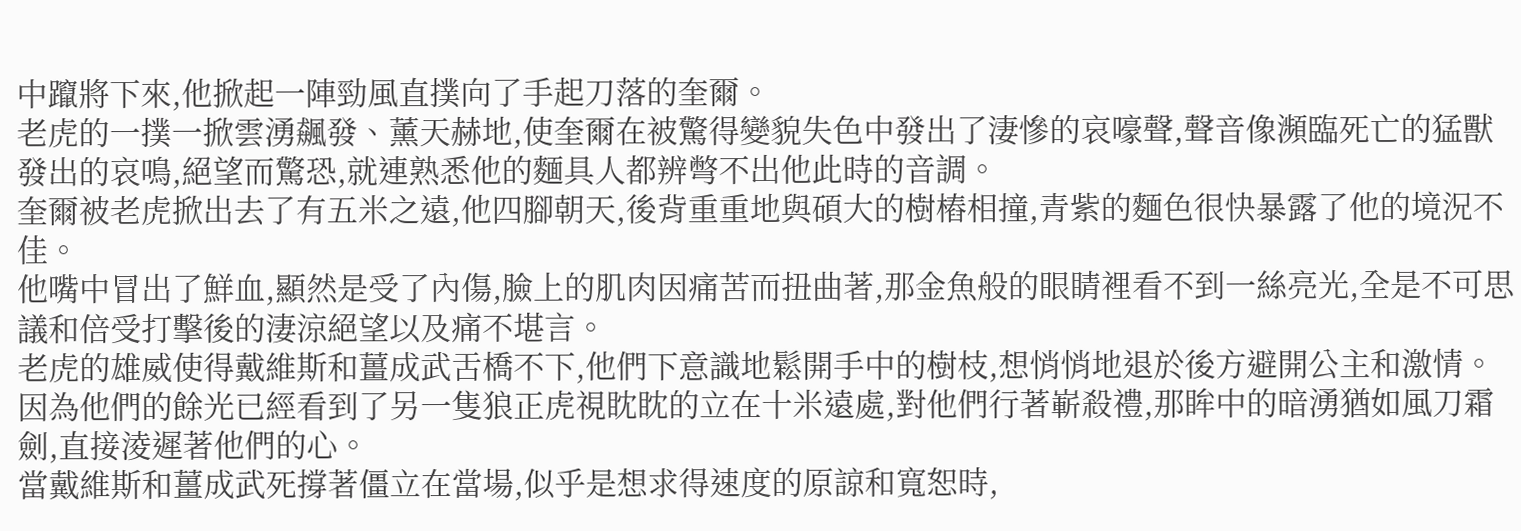中躥將下來,他掀起一陣勁風直撲向了手起刀落的奎爾。
老虎的一撲一掀雲湧飆發、薰天赫地,使奎爾在被驚得變貌失色中發出了淒慘的哀嚎聲,聲音像瀕臨死亡的猛獸發出的哀鳴,絕望而驚恐,就連熟悉他的麵具人都辨彆不出他此時的音調。
奎爾被老虎掀出去了有五米之遠,他四腳朝天,後背重重地與碩大的樹樁相撞,青紫的麵色很快暴露了他的境況不佳。
他嘴中冒出了鮮血,顯然是受了內傷,臉上的肌肉因痛苦而扭曲著,那金魚般的眼睛裡看不到一絲亮光,全是不可思議和倍受打擊後的淒涼絕望以及痛不堪言。
老虎的雄威使得戴維斯和薑成武舌橋不下,他們下意識地鬆開手中的樹枝,想悄悄地退於後方避開公主和激情。
因為他們的餘光已經看到了另一隻狼正虎視眈眈的立在十米遠處,對他們行著嶄殺禮,那眸中的暗湧猶如風刀霜劍,直接淩遲著他們的心。
當戴維斯和薑成武死撐著僵立在當場,似乎是想求得速度的原諒和寬恕時,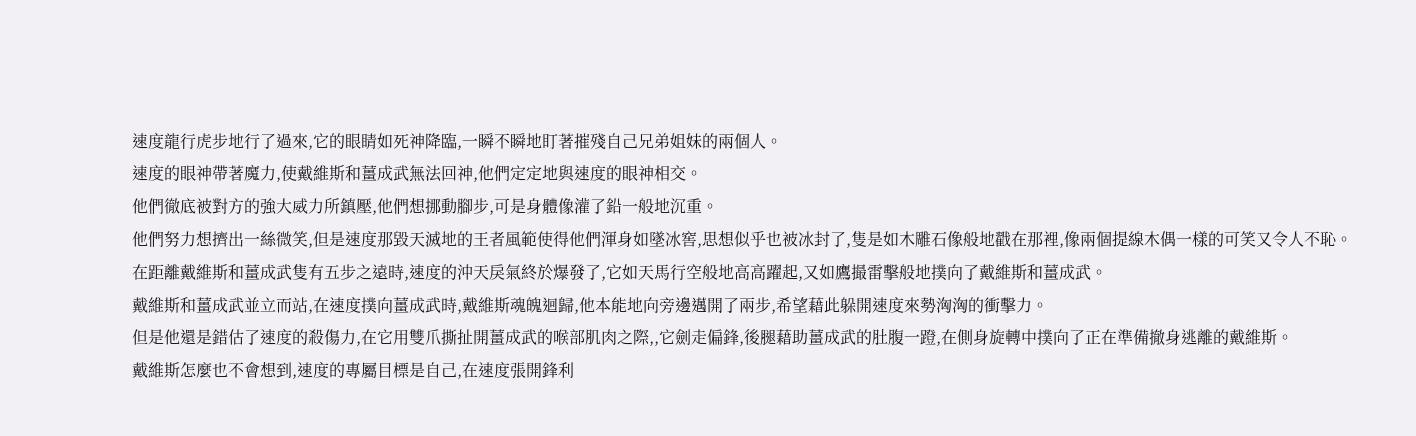速度龍行虎步地行了過來,它的眼睛如死神降臨,一瞬不瞬地盯著摧殘自己兄弟姐妹的兩個人。
速度的眼神帶著魔力,使戴維斯和薑成武無法回神,他們定定地與速度的眼神相交。
他們徹底被對方的強大威力所鎮壓,他們想挪動腳步,可是身體像灌了鉛一般地沉重。
他們努力想擠出一絲微笑,但是速度那毀天滅地的王者風範使得他們渾身如墜冰窖,思想似乎也被冰封了,隻是如木雕石像般地戳在那裡,像兩個提線木偶一樣的可笑又令人不恥。
在距離戴維斯和薑成武隻有五步之遠時,速度的沖天戾氣終於爆發了,它如天馬行空般地高高躍起,又如鷹撮雷擊般地撲向了戴維斯和薑成武。
戴維斯和薑成武並立而站,在速度撲向薑成武時,戴維斯魂魄迴歸,他本能地向旁邊邁開了兩步,希望藉此躲開速度來勢洶洶的衝擊力。
但是他還是錯估了速度的殺傷力,在它用雙爪撕扯開薑成武的喉部肌肉之際,,它劍走偏鋒,後腿藉助薑成武的肚腹一蹬,在側身旋轉中撲向了正在準備撤身逃離的戴維斯。
戴維斯怎麼也不會想到,速度的專屬目標是自己,在速度張開鋒利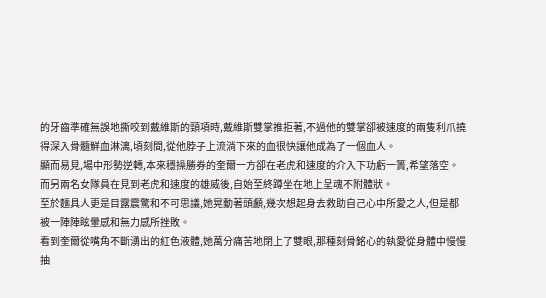的牙齒準確無誤地撕咬到戴維斯的頸項時,戴維斯雙掌推拒著,不過他的雙掌卻被速度的兩隻利爪撓得深入骨髓鮮血淋漓,頃刻間,從他脖子上流淌下來的血很快讓他成為了一個血人。
顯而易見,場中形勢逆轉,本來穩操勝券的奎爾一方卻在老虎和速度的介入下功虧一簣,希望落空。
而另兩名女隊員在見到老虎和速度的雄威後,自始至終蹲坐在地上呈魂不附體狀。
至於麵具人更是目露震驚和不可思議,她晃動著頭顱,幾次想起身去救助自己心中所愛之人,但是都被一陣陣眩暈感和無力感所挫敗。
看到奎爾從嘴角不斷湧出的紅色液體,她萬分痛苦地閉上了雙眼,那種刻骨銘心的執愛從身體中慢慢抽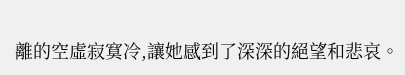離的空虛寂寞冷,讓她感到了深深的絕望和悲哀。